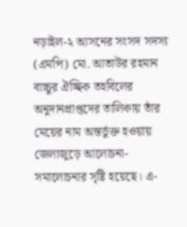নড়াইল-২ আসনের সংসদ সদস্য (এমপি) মো. আতাউর রহমান বাচ্চুর ঐচ্ছিক তহবিলের অনুদানপ্রাপ্তদের তালিকায় তাঁর মেয়ের নাম অন্তর্ভুক্ত হওয়ায় জেলাজুড়ে আলোচনা-সমালোচনার সৃষ্টি হয়েছে। এ-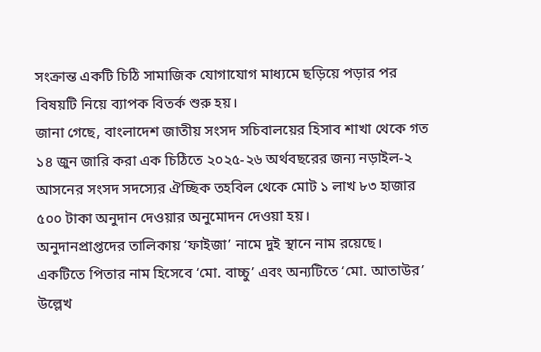সংক্রান্ত একটি চিঠি সামাজিক যোগাযোগ মাধ্যমে ছড়িয়ে পড়ার পর বিষয়টি নিয়ে ব্যাপক বিতর্ক শুরু হয়।
জানা গেছে, বাংলাদেশ জাতীয় সংসদ সচিবালয়ের হিসাব শাখা থেকে গত ১৪ জুন জারি করা এক চিঠিতে ২০২৫-২৬ অর্থবছরের জন্য নড়াইল-২ আসনের সংসদ সদস্যের ঐচ্ছিক তহবিল থেকে মোট ১ লাখ ৮৩ হাজার ৫০০ টাকা অনুদান দেওয়ার অনুমোদন দেওয়া হয়।
অনুদানপ্রাপ্তদের তালিকায় ‘ফাইজা’ নামে দুই স্থানে নাম রয়েছে। একটিতে পিতার নাম হিসেবে ‘মো. বাচ্চু’ এবং অন্যটিতে ‘মো. আতাউর’ উল্লেখ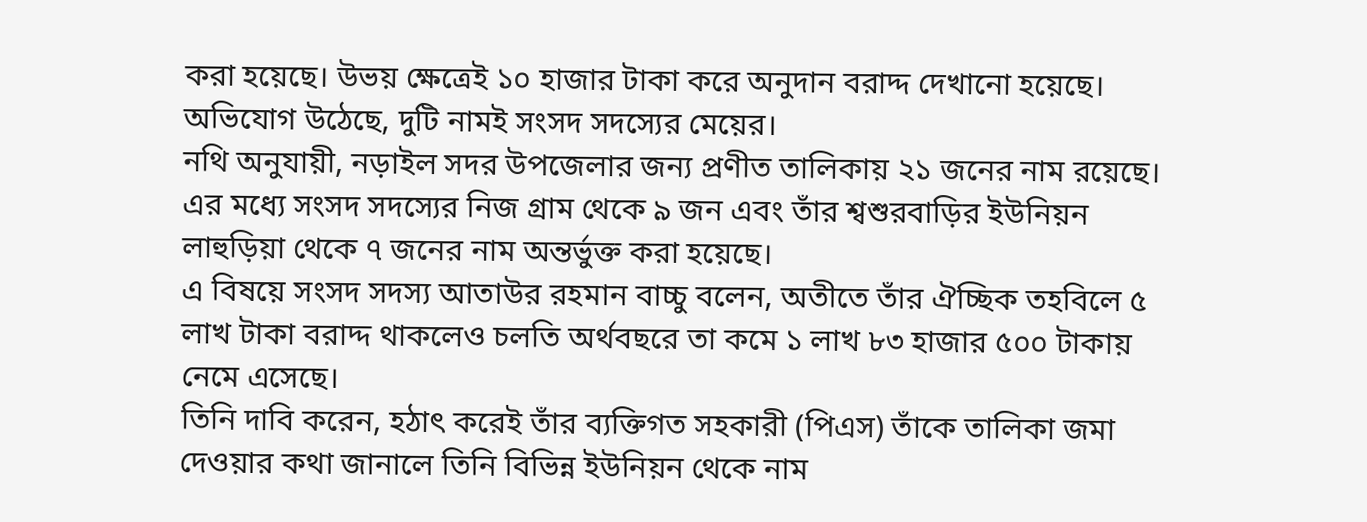করা হয়েছে। উভয় ক্ষেত্রেই ১০ হাজার টাকা করে অনুদান বরাদ্দ দেখানো হয়েছে। অভিযোগ উঠেছে, দুটি নামই সংসদ সদস্যের মেয়ের।
নথি অনুযায়ী, নড়াইল সদর উপজেলার জন্য প্রণীত তালিকায় ২১ জনের নাম রয়েছে। এর মধ্যে সংসদ সদস্যের নিজ গ্রাম থেকে ৯ জন এবং তাঁর শ্বশুরবাড়ির ইউনিয়ন লাহুড়িয়া থেকে ৭ জনের নাম অন্তর্ভুক্ত করা হয়েছে।
এ বিষয়ে সংসদ সদস্য আতাউর রহমান বাচ্চু বলেন, অতীতে তাঁর ঐচ্ছিক তহবিলে ৫ লাখ টাকা বরাদ্দ থাকলেও চলতি অর্থবছরে তা কমে ১ লাখ ৮৩ হাজার ৫০০ টাকায় নেমে এসেছে।
তিনি দাবি করেন, হঠাৎ করেই তাঁর ব্যক্তিগত সহকারী (পিএস) তাঁকে তালিকা জমা দেওয়ার কথা জানালে তিনি বিভিন্ন ইউনিয়ন থেকে নাম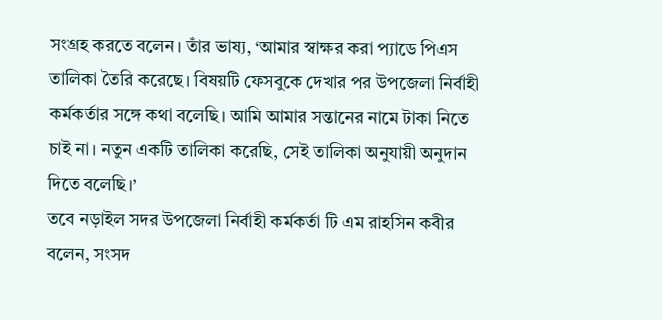সংগ্রহ করতে বলেন। তাঁর ভাষ্য, ‘আমার স্বাক্ষর করা প্যাডে পিএস তালিকা তৈরি করেছে। বিষয়টি ফেসবুকে দেখার পর উপজেলা নির্বাহী কর্মকর্তার সঙ্গে কথা বলেছি। আমি আমার সন্তানের নামে টাকা নিতে চাই না। নতুন একটি তালিকা করেছি, সেই তালিকা অনুযায়ী অনুদান দিতে বলেছি।’
তবে নড়াইল সদর উপজেলা নির্বাহী কর্মকর্তা টি এম রাহসিন কবীর বলেন, সংসদ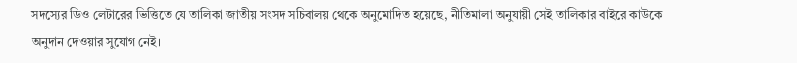সদস্যের ডিও লেটারের ভিত্তিতে যে তালিকা জাতীয় সংসদ সচিবালয় থেকে অনুমোদিত হয়েছে, নীতিমালা অনুযায়ী সেই তালিকার বাইরে কাউকে অনুদান দেওয়ার সুযোগ নেই।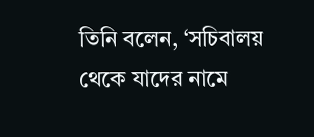তিনি বলেন, ‘সচিবালয় থেকে যাদের নামে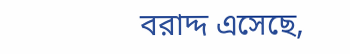বরাদ্দ এসেছে,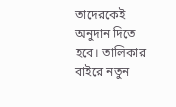তাদেরকেই অনুদান দিতে হবে। তালিকার বাইরে নতুন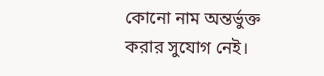কোনো নাম অন্তর্ভুক্ত করার সুযোগ নেই।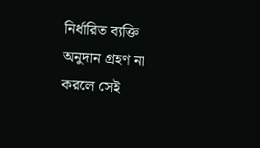নির্ধারিত ব্যক্তি অনুদান গ্রহণ না করলে সেই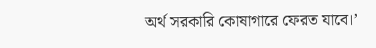অর্থ সরকারি কোষাগারে ফেরত যাবে।’